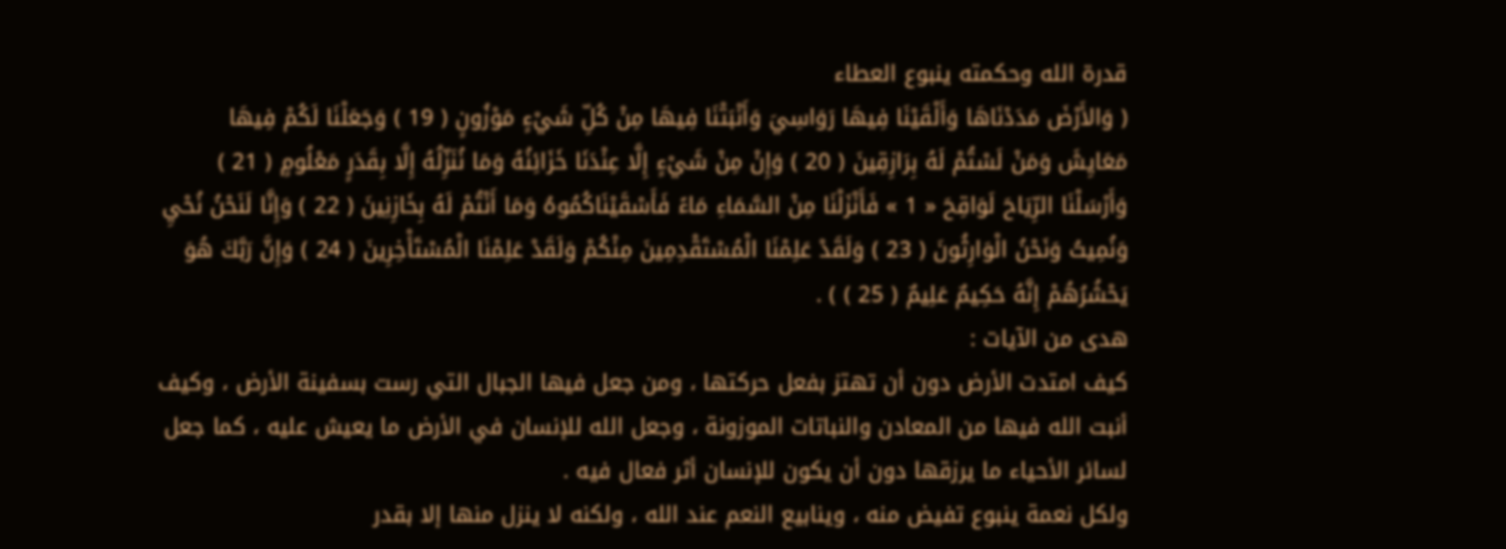قدرة الله وحكمته ينبوع العطاء
( وَالأَرْضَ مَدَدْنَاهَا وَأَلْقَيْنَا فِيهَا رَوَاسِيَ وَأَنْبَتْنَا فِيهَا مِنْ كُلِّ شَيْءٍ مَوْزُونٍ ( 19 ) وَجَعَلْنَا لَكُمْ فِيهَا مَعَايِشَ وَمَنْ لَسْتُمْ لَهُ بِرَازِقِينَ ( 20 ) وَإِنْ مِنْ شَيْءٍ إِلَّا عِنْدَنَا خَزَائِنُهُ وَمَا نُنَزِّلُهُ إِلَّا بِقَدَرٍ مَعْلُومٍ ( 21 ) وَأَرْسَلْنَا الرِّيَاحَ لَوَاقِحَ « 1 » فَأَنْزَلْنَا مِنْ السَّمَاءِ مَاءً فَأَسْقَيْنَاكُمُوهُ وَمَا أَنْتُمْ لَهُ بِخَازِنِينَ ( 22 ) وَإِنَّا لَنَحْنُ نُحْيِ وَنُمِيتُ وَنَحْنُ الْوَارِثُونَ ( 23 ) وَلَقَدْ عَلِمْنَا الْمُسْتَقْدِمِينَ مِنْكُمْ وَلَقَدْ عَلِمْنَا الْمُسْتَأْخِرِينَ ( 24 ) وَإِنَّ رَبَّكَ هُوَ يَحْشُرُهُمْ إِنَّهُ حَكِيمٌ عَلِيمٌ ( 25 ) ) .
هدى من الآيات :
كيف امتدت الأرض دون أن تهتز بفعل حركتها ، ومن جعل فيها الجبال التي رست بسفينة الأرض ، وكيف أنبت الله فيها من المعادن والنباتات الموزونة ، وجعل الله للإنسان في الأرض ما يعيش عليه ، كما جعل لسائر الأحياء ما يرزقها دون أن يكون للإنسان أثر فعال فيه .
ولكل نعمة ينبوع تفيض منه ، وينابيع النعم عند الله ، ولكنه لا ينزل منها إلا بقدر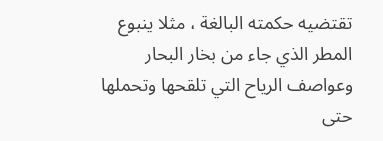تقتضيه حكمته البالغة ، مثلا ينبوع المطر الذي جاء من بخار البحار وعواصف الرياح التي تلقحها وتحملها حتى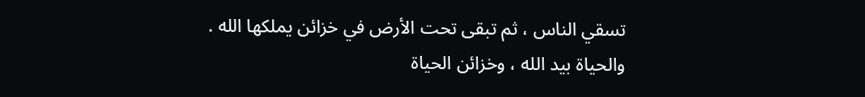تسقي الناس ، ثم تبقى تحت الأرض في خزائن يملكها الله .
والحياة بيد الله ، وخزائن الحياة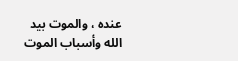عنده ، والموت بيد الله وأسباب الموت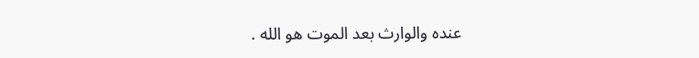عنده والوارث بعد الموت هو الله .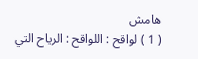هامش
( 1 ) لواقح : اللواقح : الرياح التي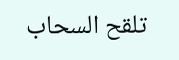تلقح السحاب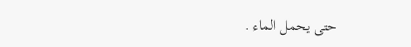حتى يحمل الماء .